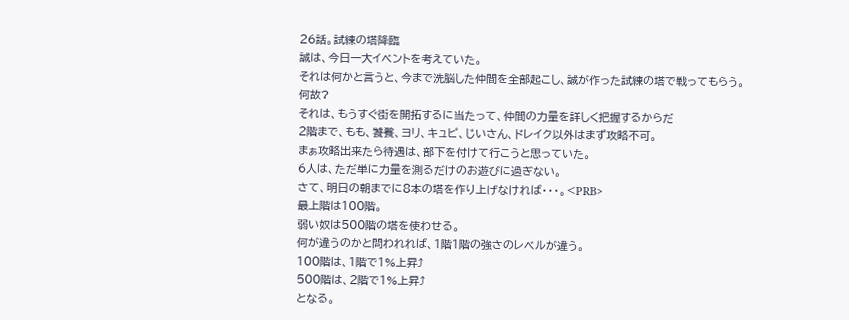26話。試練の塔降臨
誠は、今日一大イベントを考えていた。
それは何かと言うと、今まで洗脳した仲間を全部起こし、誠が作った試練の塔で戦ってもらう。
何故?
それは、もうすぐ街を開拓するに当たって、仲間の力量を詳しく把握するからだ
2階まで、もも、饕餮、ヨリ、キュピ、じいさん、ドレイク以外はまず攻略不可。
まぁ攻略出来たら待遇は、部下を付けて行こうと思っていた。
6人は、ただ単に力量を測るだけのお遊びに過ぎない。
さて、明日の朝までに8本の塔を作り上げなければ・・・。<PRB>
最上階は100階。
弱い奴は500階の塔を使わせる。
何が違うのかと問われれば、1階1階の強さのレベルが違う。
100階は、1階で1%上昇⤴
500階は、2階で1%上昇⤴
となる。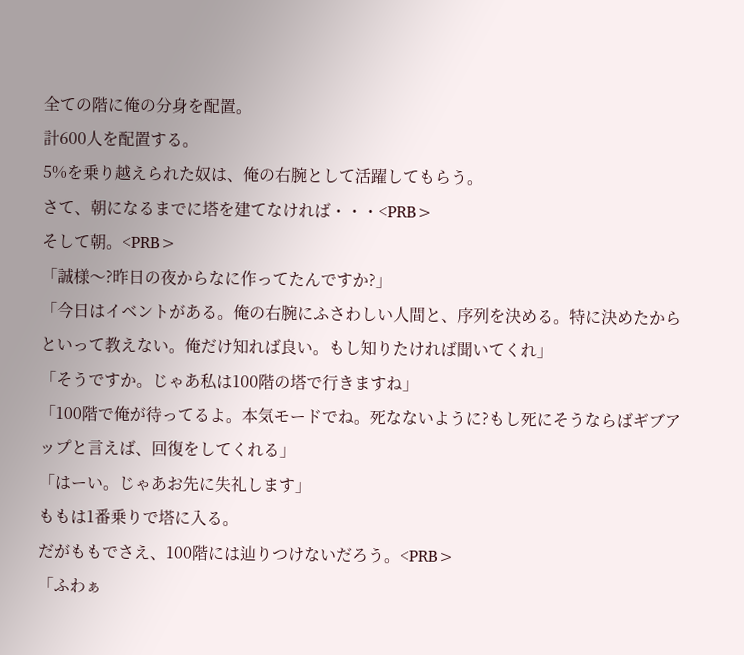全ての階に俺の分身を配置。
計600人を配置する。
5%を乗り越えられた奴は、俺の右腕として活躍してもらう。
さて、朝になるまでに塔を建てなければ・・・<PRB>
そして朝。<PRB>
「誠様〜?昨日の夜からなに作ってたんですか?」
「今日はイベントがある。俺の右腕にふさわしい人間と、序列を決める。特に決めたからといって教えない。俺だけ知れば良い。もし知りたければ聞いてくれ」
「そうですか。じゃあ私は100階の塔で行きますね」
「100階で俺が待ってるよ。本気モードでね。死なないように?もし死にそうならばギブアップと言えば、回復をしてくれる」
「はーい。じゃあお先に失礼します」
ももは1番乗りで塔に入る。
だがももでさえ、100階には辿りつけないだろう。<PRB>
「ふわぁ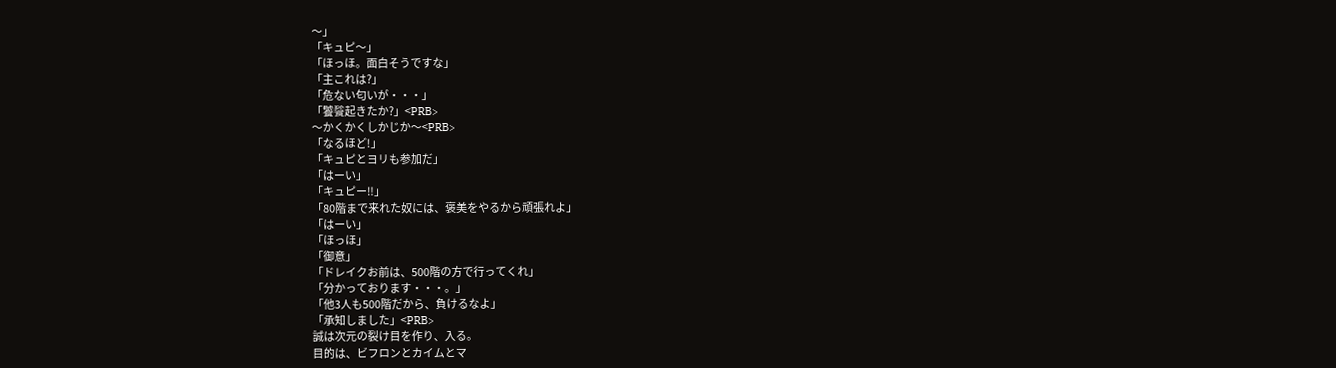〜」
「キュピ〜」
「ほっほ。面白そうですな」
「主これは?」
「危ない匂いが・・・」
「饕餮起きたか?」<PRB>
〜かくかくしかじか〜<PRB>
「なるほど!」
「キュピとヨリも参加だ」
「はーい」
「キュピー‼」
「80階まで来れた奴には、褒美をやるから頑張れよ」
「はーい」
「ほっほ」
「御意」
「ドレイクお前は、500階の方で行ってくれ」
「分かっております・・・。」
「他3人も500階だから、負けるなよ」
「承知しました」<PRB>
誠は次元の裂け目を作り、入る。
目的は、ビフロンとカイムとマ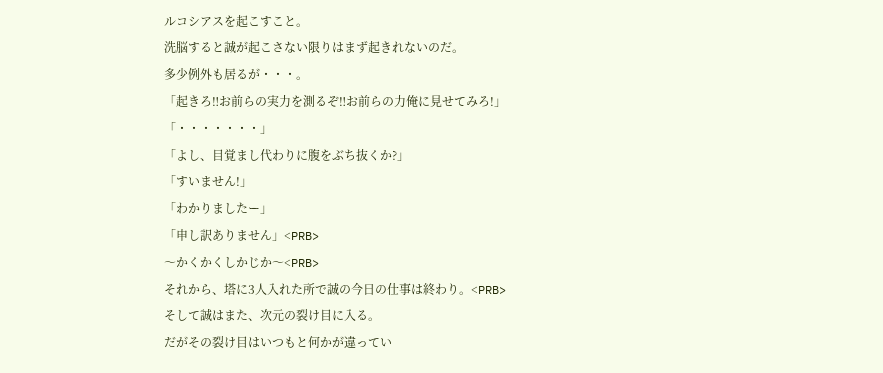ルコシアスを起こすこと。
洗脳すると誠が起こさない限りはまず起きれないのだ。
多少例外も居るが・・・。
「起きろ‼お前らの実力を測るぞ‼お前らの力俺に見せてみろ!」
「・・・・・・・」
「よし、目覚まし代わりに腹をぶち抜くか?」
「すいません!」
「わかりましたー」
「申し訳ありません」<PRB>
〜かくかくしかじか〜<PRB>
それから、塔に3人入れた所で誠の今日の仕事は終わり。<PRB>
そして誠はまた、次元の裂け目に入る。
だがその裂け目はいつもと何かが違ってい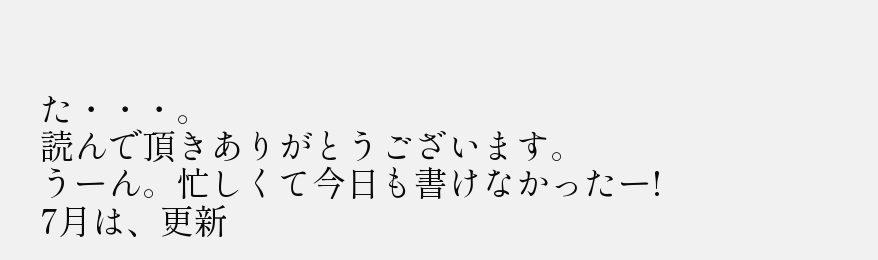た・・・。
読んで頂きありがとうございます。
うーん。忙しくて今日も書けなかったー!
7月は、更新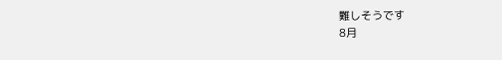難しそうです
8月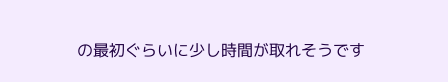の最初ぐらいに少し時間が取れそうです